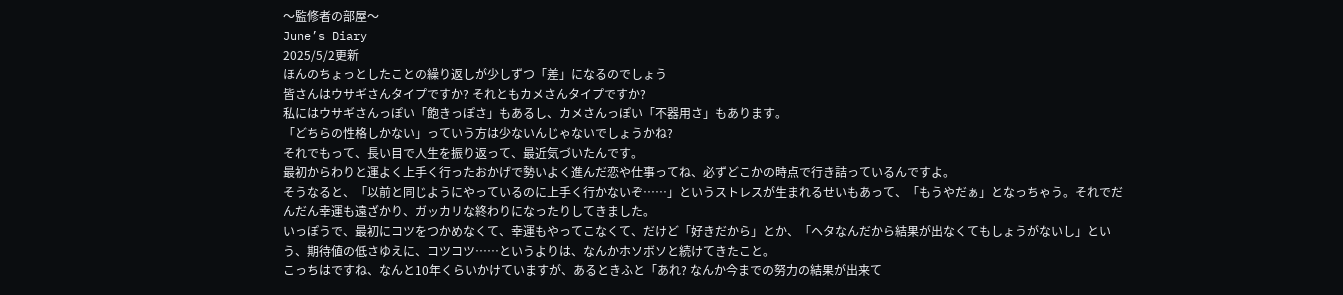〜監修者の部屋〜
June’s Diary
2025/5/2更新
ほんのちょっとしたことの繰り返しが少しずつ「差」になるのでしょう
皆さんはウサギさんタイプですか? それともカメさんタイプですか?
私にはウサギさんっぽい「飽きっぽさ」もあるし、カメさんっぽい「不器用さ」もあります。
「どちらの性格しかない」っていう方は少ないんじゃないでしょうかね?
それでもって、長い目で人生を振り返って、最近気づいたんです。
最初からわりと運よく上手く行ったおかげで勢いよく進んだ恋や仕事ってね、必ずどこかの時点で行き詰っているんですよ。
そうなると、「以前と同じようにやっているのに上手く行かないぞ……」というストレスが生まれるせいもあって、「もうやだぁ」となっちゃう。それでだんだん幸運も遠ざかり、ガッカリな終わりになったりしてきました。
いっぽうで、最初にコツをつかめなくて、幸運もやってこなくて、だけど「好きだから」とか、「ヘタなんだから結果が出なくてもしょうがないし」という、期待値の低さゆえに、コツコツ……というよりは、なんかホソボソと続けてきたこと。
こっちはですね、なんと10年くらいかけていますが、あるときふと「あれ? なんか今までの努力の結果が出来て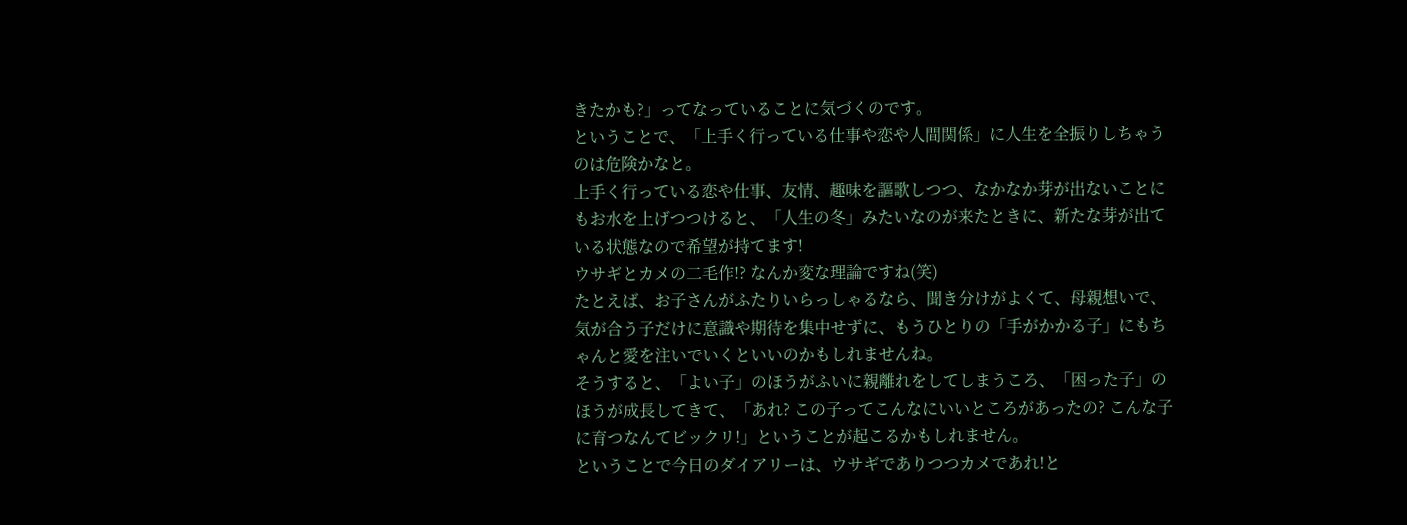きたかも?」ってなっていることに気づくのです。
ということで、「上手く行っている仕事や恋や人間関係」に人生を全振りしちゃうのは危険かなと。
上手く行っている恋や仕事、友情、趣味を謳歌しつつ、なかなか芽が出ないことにもお水を上げつつけると、「人生の冬」みたいなのが来たときに、新たな芽が出ている状態なので希望が持てます!
ウサギとカメの二毛作!? なんか変な理論ですね(笑)
たとえば、お子さんがふたりいらっしゃるなら、聞き分けがよくて、母親想いで、気が合う子だけに意識や期待を集中せずに、もうひとりの「手がかかる子」にもちゃんと愛を注いでいくといいのかもしれませんね。
そうすると、「よい子」のほうがふいに親離れをしてしまうころ、「困った子」のほうが成長してきて、「あれ? この子ってこんなにいいところがあったの? こんな子に育つなんてビックリ!」ということが起こるかもしれません。
ということで今日のダイアリーは、ウサギでありつつカメであれ!と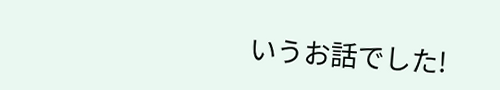いうお話でした!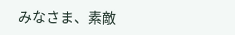みなさま、素敵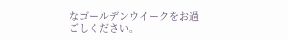なゴールデンウイークをお過ごしください。